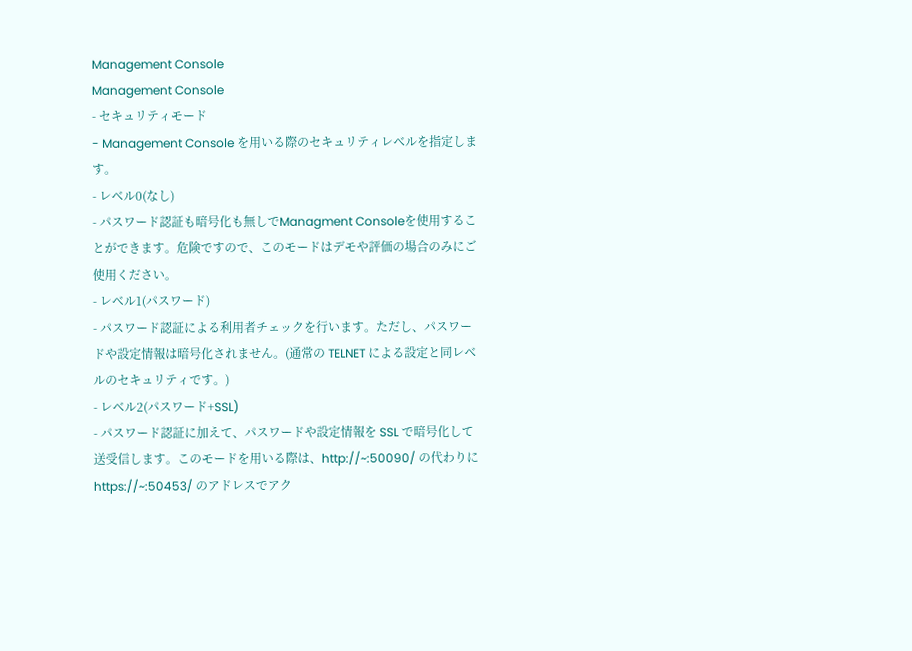Management Console
Management Console
- セキュリティモード
- Management Console を用いる際のセキュリティレベルを指定します。
- レベル0(なし)
- パスワード認証も暗号化も無しでManagment Consoleを使用することができます。危険ですので、このモードはデモや評価の場合のみにご使用ください。
- レベル1(パスワード)
- パスワード認証による利用者チェックを行います。ただし、パスワードや設定情報は暗号化されません。(通常の TELNET による設定と同レベルのセキュリティです。)
- レベル2(パスワード+SSL)
- パスワード認証に加えて、パスワードや設定情報を SSL で暗号化して送受信します。このモードを用いる際は、http://~:50090/ の代わりに https://~:50453/ のアドレスでアク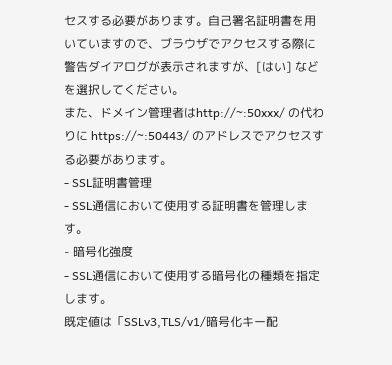セスする必要があります。自己署名証明書を用いていますので、ブラウザでアクセスする際に警告ダイアログが表示されますが、[はい] などを選択してください。
また、ドメイン管理者はhttp://~:50xxx/ の代わりに https://~:50443/ のアドレスでアクセスする必要があります。
- SSL証明書管理
- SSL通信において使用する証明書を管理します。
- 暗号化強度
- SSL通信において使用する暗号化の種類を指定します。
既定値は「SSLv3,TLS/v1/暗号化キー配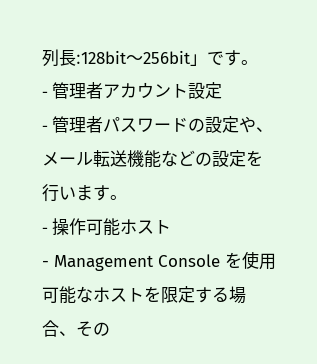列長:128bit〜256bit」です。
- 管理者アカウント設定
- 管理者パスワードの設定や、メール転送機能などの設定を行います。
- 操作可能ホスト
- Management Console を使用可能なホストを限定する場合、その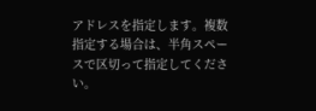アドレスを指定します。複数指定する場合は、半角スペースで区切って指定してください。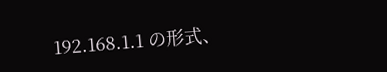192.168.1.1 の形式、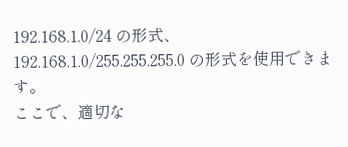192.168.1.0/24 の形式、192.168.1.0/255.255.255.0 の形式を使用できます。
ここで、適切な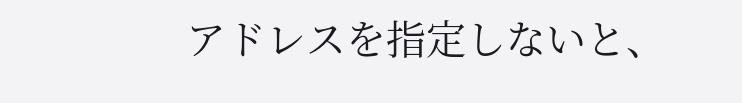アドレスを指定しないと、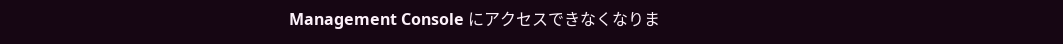Management Console にアクセスできなくなりま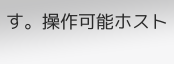す。操作可能ホスト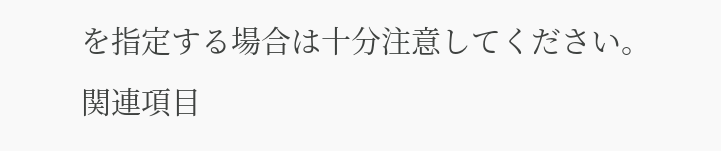を指定する場合は十分注意してください。
関連項目